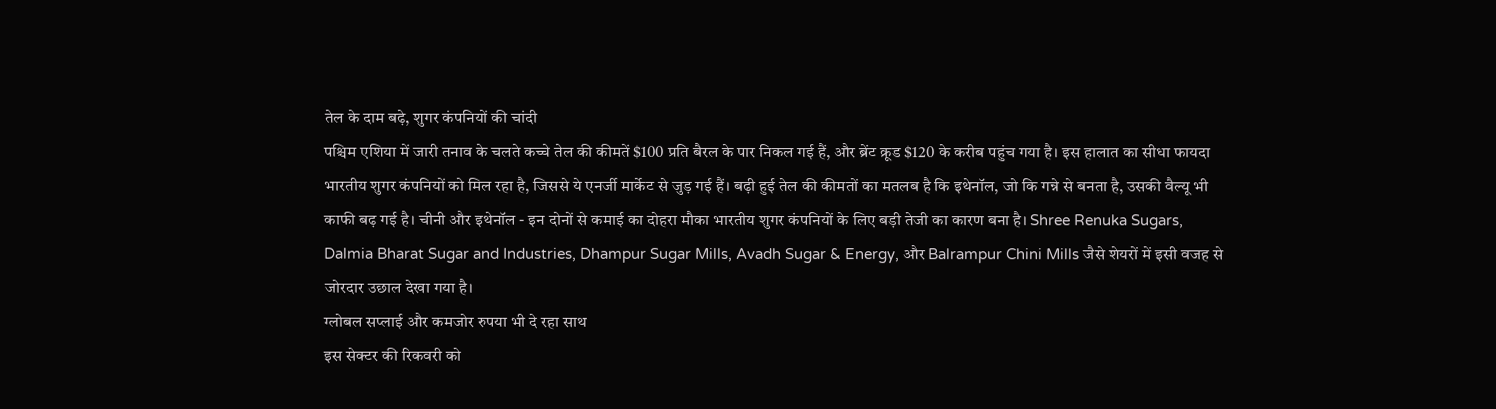तेल के दाम बढ़े, शुगर कंपनियों की चांदी
पश्चिम एशिया में जारी तनाव के चलते कच्चे तेल की कीमतें $100 प्रति बैरल के पार निकल गई हैं, और ब्रेंट क्रूड $120 के करीब पहुंच गया है। इस हालात का सीधा फायदा भारतीय शुगर कंपनियों को मिल रहा है, जिससे ये एनर्जी मार्केट से जुड़ गई हैं। बढ़ी हुई तेल की कीमतों का मतलब है कि इथेनॉल, जो कि गन्ने से बनता है, उसकी वैल्यू भी काफी बढ़ गई है। चीनी और इथेनॉल - इन दोनों से कमाई का दोहरा मौका भारतीय शुगर कंपनियों के लिए बड़ी तेजी का कारण बना है। Shree Renuka Sugars, Dalmia Bharat Sugar and Industries, Dhampur Sugar Mills, Avadh Sugar & Energy, और Balrampur Chini Mills जैसे शेयरों में इसी वजह से जोरदार उछाल देखा गया है।
ग्लोबल सप्लाई और कमजोर रुपया भी दे रहा साथ
इस सेक्टर की रिकवरी को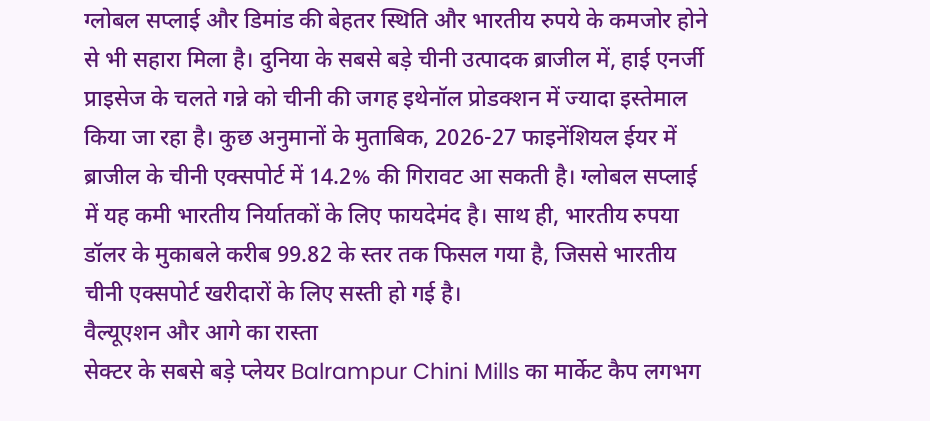ग्लोबल सप्लाई और डिमांड की बेहतर स्थिति और भारतीय रुपये के कमजोर होने से भी सहारा मिला है। दुनिया के सबसे बड़े चीनी उत्पादक ब्राजील में, हाई एनर्जी प्राइसेज के चलते गन्ने को चीनी की जगह इथेनॉल प्रोडक्शन में ज्यादा इस्तेमाल किया जा रहा है। कुछ अनुमानों के मुताबिक, 2026-27 फाइनेंशियल ईयर में ब्राजील के चीनी एक्सपोर्ट में 14.2% की गिरावट आ सकती है। ग्लोबल सप्लाई में यह कमी भारतीय निर्यातकों के लिए फायदेमंद है। साथ ही, भारतीय रुपया डॉलर के मुकाबले करीब 99.82 के स्तर तक फिसल गया है, जिससे भारतीय चीनी एक्सपोर्ट खरीदारों के लिए सस्ती हो गई है।
वैल्यूएशन और आगे का रास्ता
सेक्टर के सबसे बड़े प्लेयर Balrampur Chini Mills का मार्केट कैप लगभग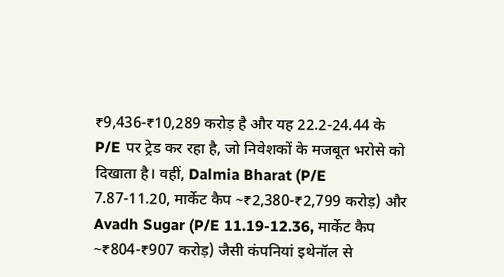₹9,436-₹10,289 करोड़ है और यह 22.2-24.44 के P/E पर ट्रेड कर रहा है, जो निवेशकों के मजबूत भरोसे को दिखाता है। वहीं, Dalmia Bharat (P/E 7.87-11.20, मार्केट कैप ~₹2,380-₹2,799 करोड़) और Avadh Sugar (P/E 11.19-12.36, मार्केट कैप ~₹804-₹907 करोड़) जैसी कंपनियां इथेनॉल से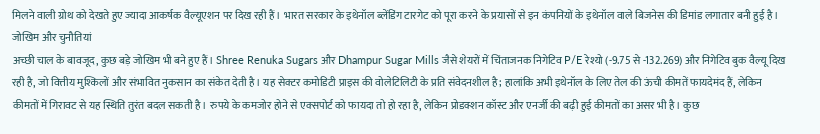मिलने वाली ग्रोथ को देखते हुए ज्यादा आकर्षक वैल्यूएशन पर दिख रही हैं। भारत सरकार के इथेनॉल ब्लेंडिंग टारगेट को पूरा करने के प्रयासों से इन कंपनियों के इथेनॉल वाले बिजनेस की डिमांड लगातार बनी हुई है।
जोखिम और चुनौतियां
अच्छी चाल के बावजूद, कुछ बड़े जोखिम भी बने हुए हैं। Shree Renuka Sugars और Dhampur Sugar Mills जैसे शेयरों में चिंताजनक निगेटिव P/E रेश्यो (-9.75 से -132.269) और निगेटिव बुक वैल्यू दिख रही है, जो वित्तीय मुश्किलों और संभावित नुकसान का संकेत देती है। यह सेक्टर कमोडिटी प्राइस की वोलेटिलिटी के प्रति संवेदनशील है; हालांकि अभी इथेनॉल के लिए तेल की ऊंची कीमतें फायदेमंद हैं, लेकिन कीमतों में गिरावट से यह स्थिति तुरंत बदल सकती है। रुपये के कमजोर होने से एक्सपोर्ट को फायदा तो हो रहा है, लेकिन प्रोडक्शन कॉस्ट और एनर्जी की बढ़ी हुई कीमतों का असर भी है। कुछ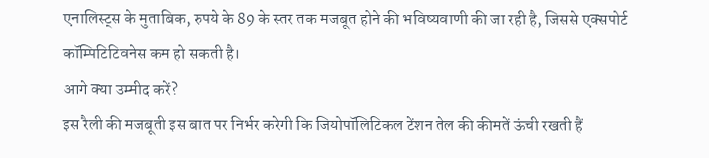एनालिस्ट्स के मुताबिक, रुपये के 89 के स्तर तक मजबूत होने की भविष्यवाणी की जा रही है, जिससे एक्सपोर्ट कॉम्पिटिटिवनेस कम हो सकती है।
आगे क्या उम्मीद करें?
इस रैली की मजबूती इस बात पर निर्भर करेगी कि जियोपॉलिटिकल टेंशन तेल की कीमतें ऊंची रखती हैं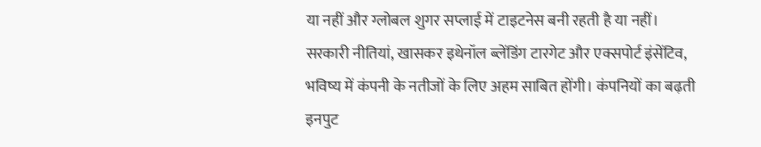या नहीं और ग्लोबल शुगर सप्लाई में टाइटनेस बनी रहती है या नहीं। सरकारी नीतियां, खासकर इथेनॉल ब्लेंडिंग टारगेट और एक्सपोर्ट इंसेंटिव, भविष्य में कंपनी के नतीजों के लिए अहम साबित होंगी। कंपनियों का बढ़ती इनपुट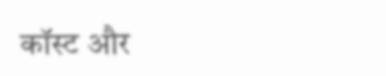कॉस्ट और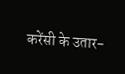करेंसी के उतार-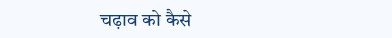चढ़ाव को कैसे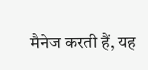मैनेज करती हैं, यह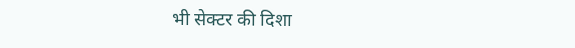भी सेक्टर की दिशा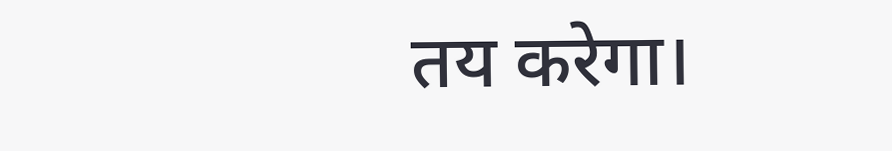तय करेगा।